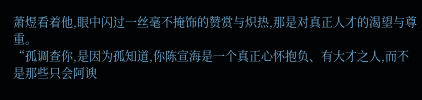萧煜看着他,眼中闪过一丝毫不掩饰的赞赏与炽热,那是对真正人才的渴望与尊重。
“孤调查你,是因为孤知道,你陈宣海是一个真正心怀抱负、有大才之人,而不是那些只会阿谀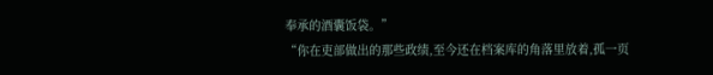奉承的酒囊饭袋。”
“你在吏部做出的那些政绩,至今还在档案库的角落里放着,孤一页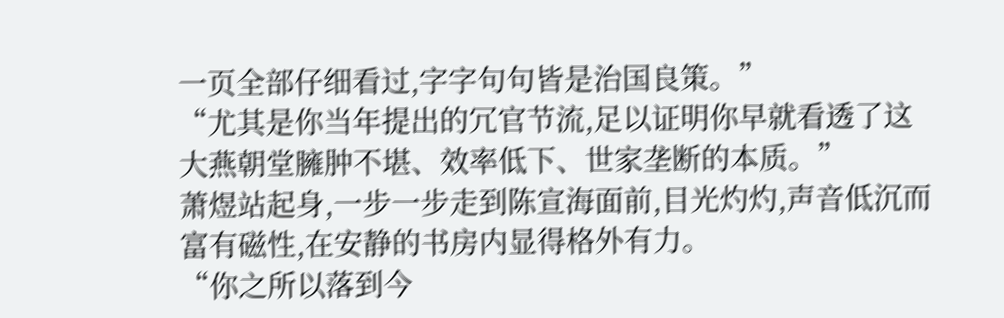一页全部仔细看过,字字句句皆是治国良策。”
“尤其是你当年提出的冗官节流,足以证明你早就看透了这大燕朝堂臃肿不堪、效率低下、世家垄断的本质。”
萧煜站起身,一步一步走到陈宣海面前,目光灼灼,声音低沉而富有磁性,在安静的书房内显得格外有力。
“你之所以落到今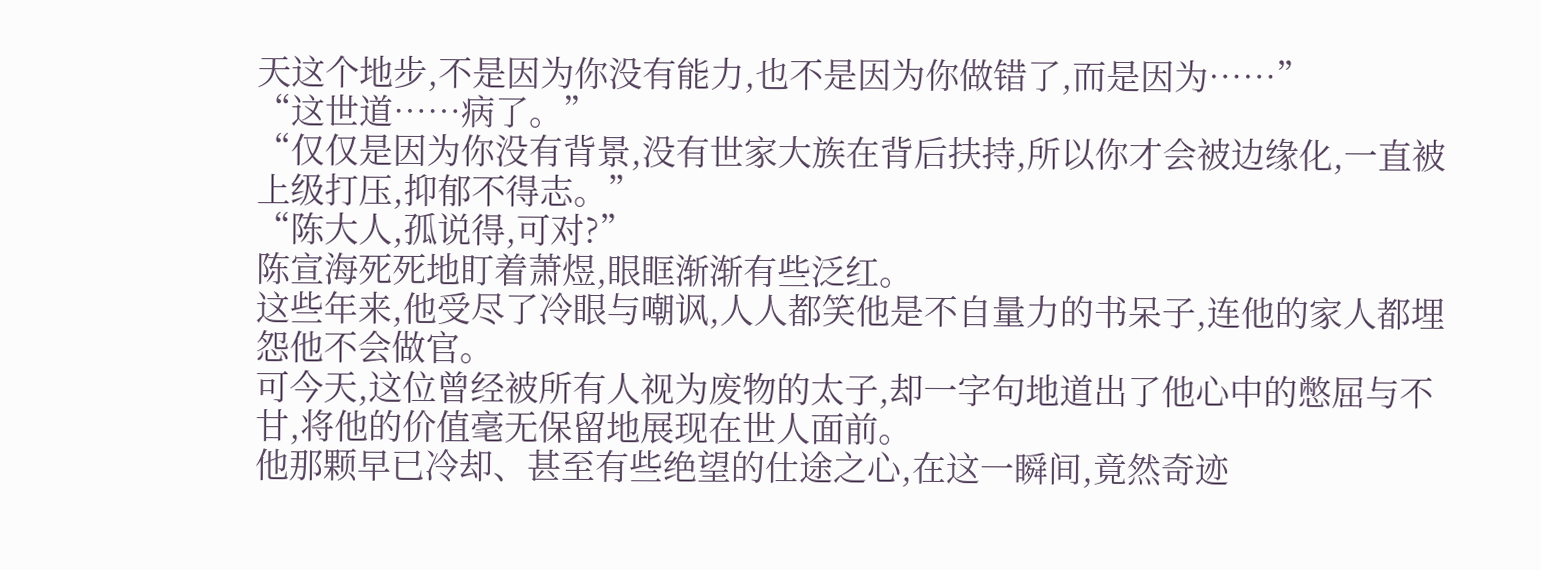天这个地步,不是因为你没有能力,也不是因为你做错了,而是因为……”
“这世道……病了。”
“仅仅是因为你没有背景,没有世家大族在背后扶持,所以你才会被边缘化,一直被上级打压,抑郁不得志。”
“陈大人,孤说得,可对?”
陈宣海死死地盯着萧煜,眼眶渐渐有些泛红。
这些年来,他受尽了冷眼与嘲讽,人人都笑他是不自量力的书呆子,连他的家人都埋怨他不会做官。
可今天,这位曾经被所有人视为废物的太子,却一字句地道出了他心中的憋屈与不甘,将他的价值毫无保留地展现在世人面前。
他那颗早已冷却、甚至有些绝望的仕途之心,在这一瞬间,竟然奇迹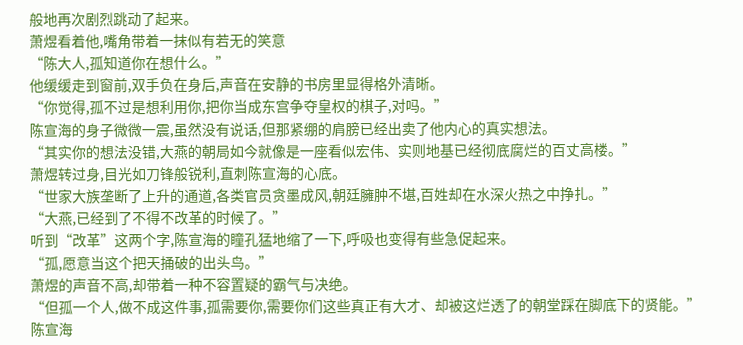般地再次剧烈跳动了起来。
萧煜看着他,嘴角带着一抹似有若无的笑意
“陈大人,孤知道你在想什么。”
他缓缓走到窗前,双手负在身后,声音在安静的书房里显得格外清晰。
“你觉得,孤不过是想利用你,把你当成东宫争夺皇权的棋子,对吗。”
陈宣海的身子微微一震,虽然没有说话,但那紧绷的肩膀已经出卖了他内心的真实想法。
“其实你的想法没错,大燕的朝局如今就像是一座看似宏伟、实则地基已经彻底腐烂的百丈高楼。”
萧煜转过身,目光如刀锋般锐利,直刺陈宣海的心底。
“世家大族垄断了上升的通道,各类官员贪墨成风,朝廷臃肿不堪,百姓却在水深火热之中挣扎。”
“大燕,已经到了不得不改革的时候了。”
听到“改革”这两个字,陈宣海的瞳孔猛地缩了一下,呼吸也变得有些急促起来。
“孤,愿意当这个把天捅破的出头鸟。”
萧煜的声音不高,却带着一种不容置疑的霸气与决绝。
“但孤一个人,做不成这件事,孤需要你,需要你们这些真正有大才、却被这烂透了的朝堂踩在脚底下的贤能。”
陈宣海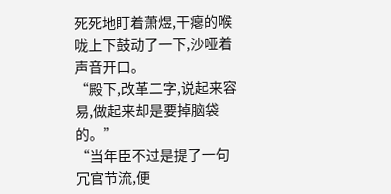死死地盯着萧煜,干瘪的喉咙上下鼓动了一下,沙哑着声音开口。
“殿下,改革二字,说起来容易,做起来却是要掉脑袋的。”
“当年臣不过是提了一句冗官节流,便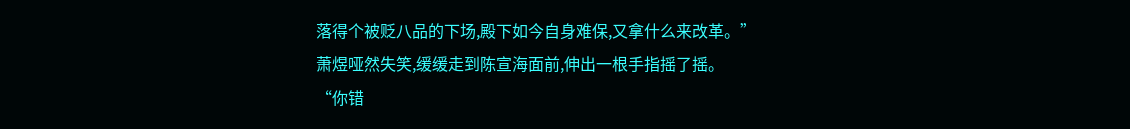落得个被贬八品的下场,殿下如今自身难保,又拿什么来改革。”
萧煜哑然失笑,缓缓走到陈宣海面前,伸出一根手指摇了摇。
“你错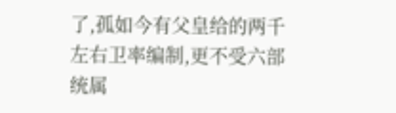了,孤如今有父皇给的两千左右卫率编制,更不受六部统属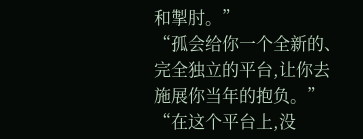和掣肘。”
“孤会给你一个全新的、完全独立的平台,让你去施展你当年的抱负。”
“在这个平台上,没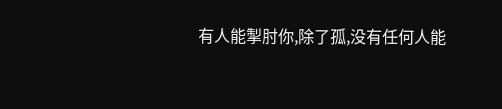有人能掣肘你,除了孤,没有任何人能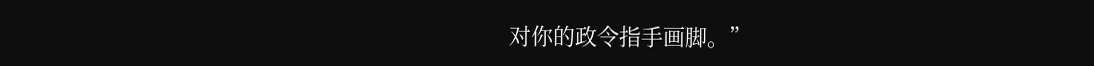对你的政令指手画脚。”